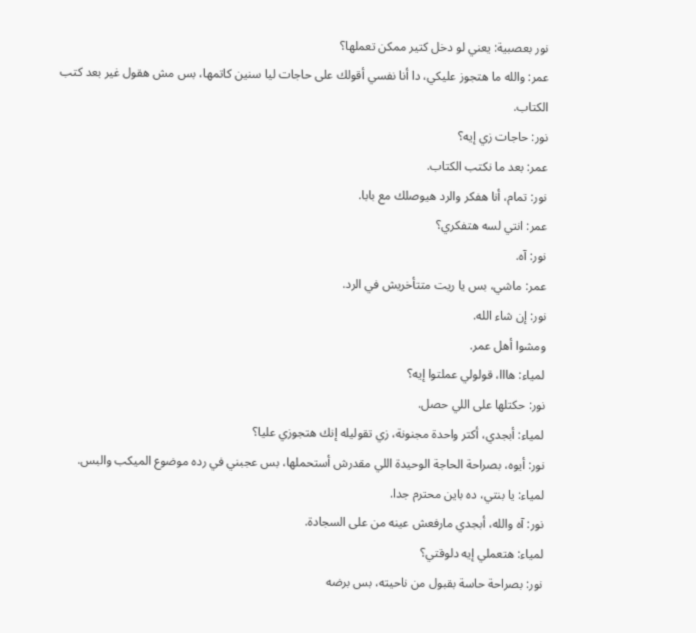نور بعصبية: يعني لو دخل كتير ممكن تعملها؟
عمر: والله ما هتجوز عليكي، دا أنا نفسي أقولك على حاجات ليا سنين كاتمها، بس مش هقول غير بعد كتب الكتاب.
نور: حاجات زي إيه؟
عمر: بعد ما نكتب الكتاب.
نور: تمام، أنا هفكر والرد هيوصلك مع بابا.
عمر: انتي لسه هتفكري؟
نور: آه.
عمر: ماشي، بس يا ريت متتأخريش في الرد.
نور: إن شاء الله.
ومشوا أهل عمر.
لمياء: هااا، قولولي عملتوا إيه؟
نور: حكتلها على اللي حصل.
لمياء: أبجدي، أكتر واحدة مجنونة، زي تقوليله إنك هتجوزي عليا؟
نور: أيوه، بصراحة الحاجة الوحيدة اللي مقدرش أستحملها، بس عجبني في رده موضوع الميكب والبس.
لمياء: يا بنتي، ده باين محترم جدا.
نور: آه والله، أبجدي مارفعش عينه من على السجادة.
لمياء: هتعملي إيه دلوقتي؟
نور: بصراحة حاسة بقبول من ناحيته، بس برضه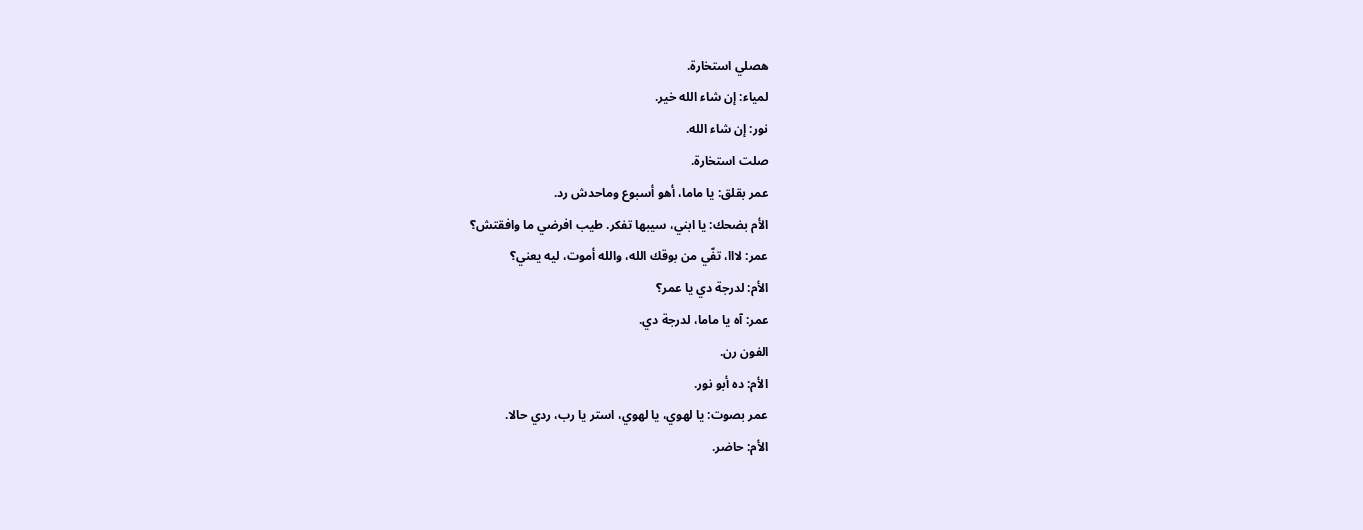هصلي استخارة.
لمياء: إن شاء الله خير.
نور: إن شاء الله.
صلت استخارة.
عمر بقلق: يا ماما، أهو أسبوع وماحدش رد.
الأم بضحك: يا ابني، سيبها تفكر. طيب افرضي ما وافقتش؟
عمر: لااا، تفّي من بوقك الله، والله أموت، ليه يعني؟
الأم: لدرجة دي يا عمر؟
عمر: آه يا ماما، لدرجة دي.
الفون رن.
الأم: ده أبو نور.
عمر بصوت: يا لهوي، يا لهوي، استر يا رب، ردي حالا.
الأم: حاضر.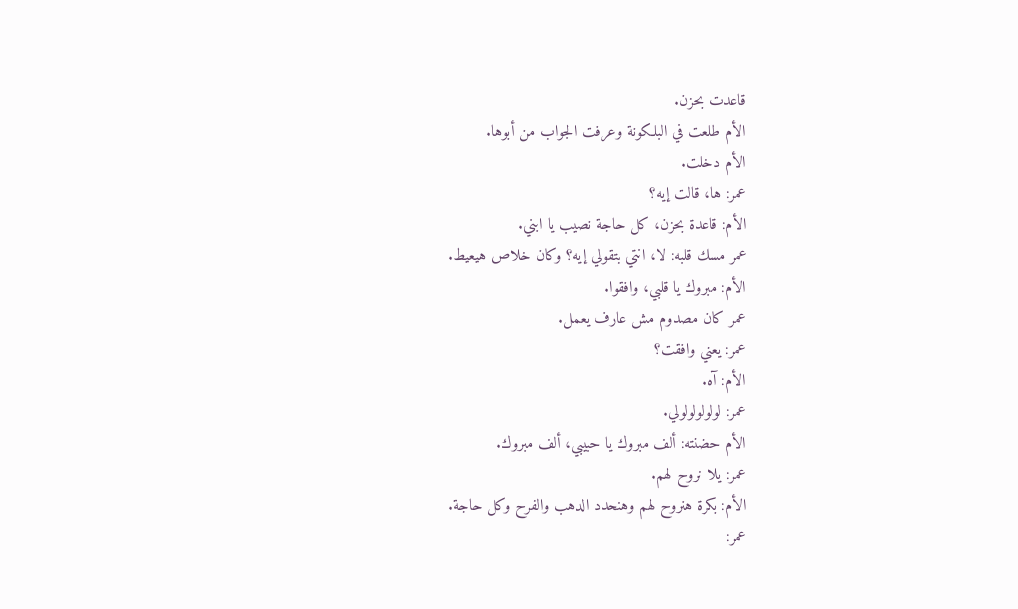قاعدت بحزن.
الأم طلعت في البلكونة وعرفت الجواب من أبوها.
الأم دخلت.
عمر: ها، قالت إيه؟
الأم: قاعدة بحزن، كل حاجة نصيب يا ابني.
عمر مسك قلبه: لا، انتي بتقولي إيه؟ وكان خلاص هيعيط.
الأم: مبروك يا قلبي، وافقوا.
عمر كان مصدوم مش عارف يعمل.
عمر: يعني وافقت؟
الأم: آه.
عمر: لولولولولولي.
الأم حضنته: ألف مبروك يا حبيبي، ألف مبروك.
عمر: يلا نروح لهم.
الأم: بكرة هنروح لهم وهنحدد الدهب والفرح وكل حاجة.
عمر: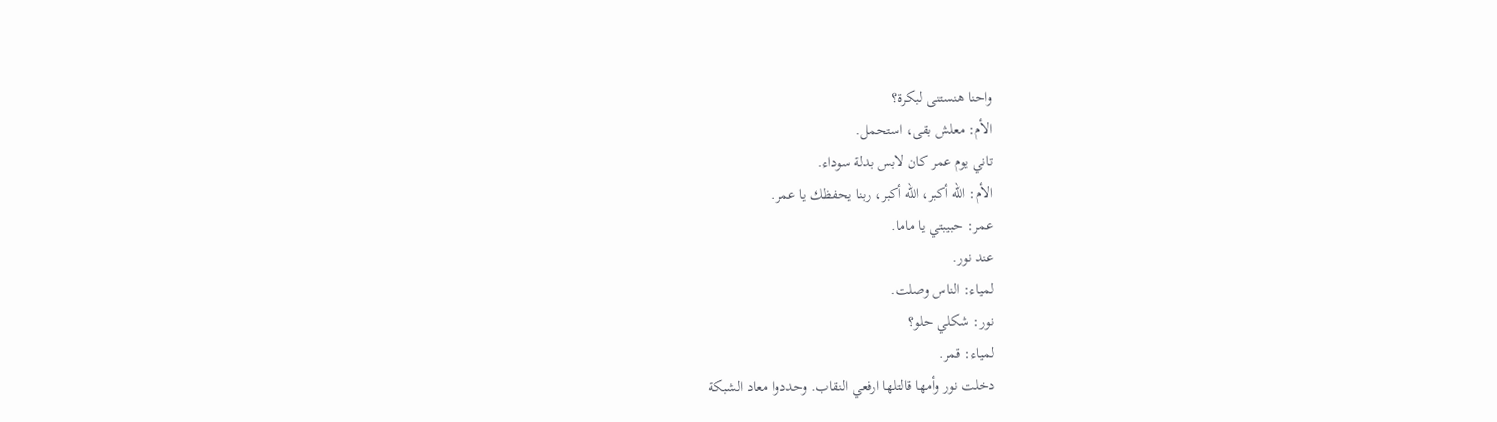واحنا هنستنى لبكرة؟
الأم: معلش بقى، استحمل.
تاني يوم عمر كان لابس بدلة سوداء.
الأم: الله أكبر، الله أكبر، ربنا يحفظك يا عمر.
عمر: حبيبتي يا ماما.
عند نور.
لمياء: الناس وصلت.
نور: شكلي حلو؟
لمياء: قمر.
دخلت نور وأمها قالتلها ارفعي النقاب. وحددوا معاد الشبكة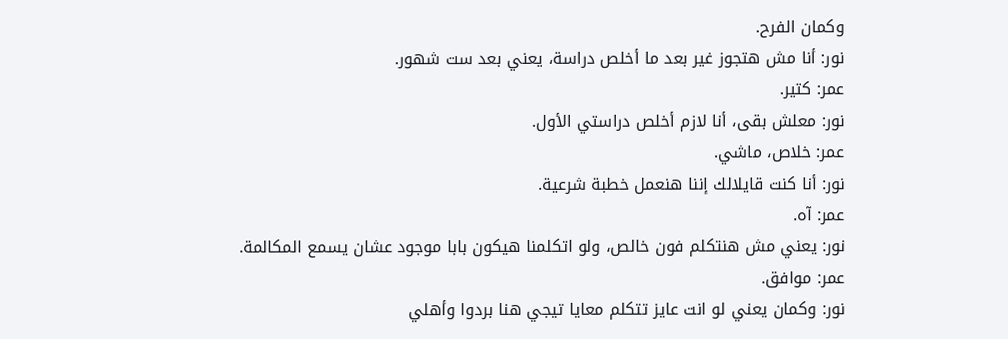وكمان الفرح.
نور: أنا مش هتجوز غير بعد ما أخلص دراسة، يعني بعد ست شهور.
عمر: كتير.
نور: معلش بقى، أنا لازم أخلص دراستي الأول.
عمر: خلاص، ماشي.
نور: أنا كنت قايلالك إننا هنعمل خطبة شرعية.
عمر: آه.
نور: يعني مش هنتكلم فون خالص، ولو اتكلمنا هيكون بابا موجود عشان يسمع المكالمة.
عمر: موافق.
نور: وكمان يعني لو انت عايز تتكلم معايا تيجي هنا بردوا وأهلي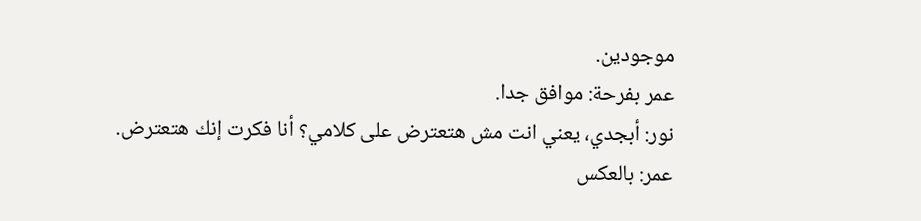موجودين.
عمر بفرحة: موافق جدا.
نور: أبجدي، يعني انت مش هتعترض على كلامي؟ أنا فكرت إنك هتعترض.
عمر: بالعكس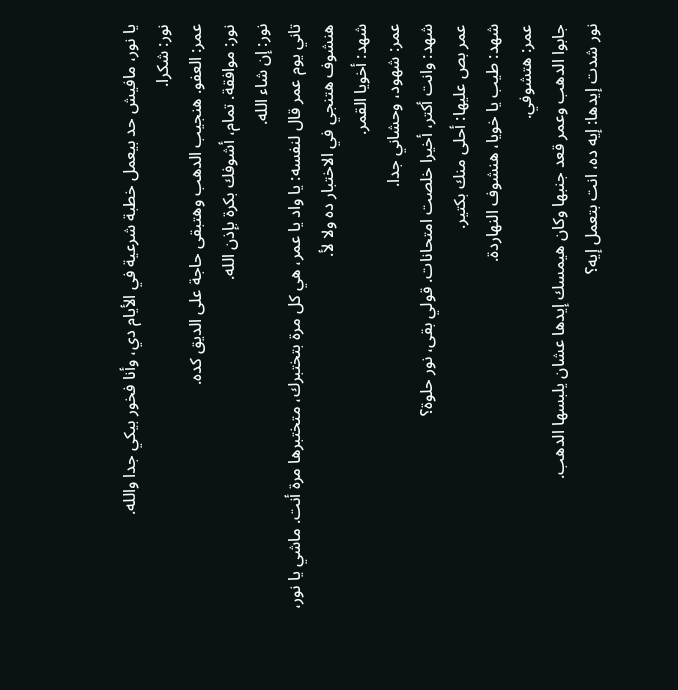يا نور، مافيش حد بيعمل خطبة شرعية في الأيام دي، وأنا فخور بيكي جدا والله.
نور: شكرا.
عمر: العفو. هنجيب الدهب وهتبقى حاجة على الديق كده.
نور: موافقة. تمام، أشوفك بكرة بإذن الله.
نور: إن شاء الله.
تاني يوم عمر قال لنفسه: يا واد يا عمر، هي كل مرة بتختبرك، متختبرها مرة أنت. ماشي يا نور، هنشوف هتنجي في الاختبار ده ولا لأ.
شهد: أخويا القمر.
عمر: شهود، وحشاني جدا.
شهد: وانت أكتر، أخيرا خلصت امتحانات. قولي بقى، نور حلوة؟
عمر بص عليها: أحلى منك بكتير.
شهد: طيب يا خويا، هنشوف النهاردة.
عمر: هتشوفي.
جابوا الدهب وعمر قعد جنبها وكان هيمسك إيدها عشان يلبسها الدهب.
نور شدت إيدها: إيه ده، انت بتعمل إيه؟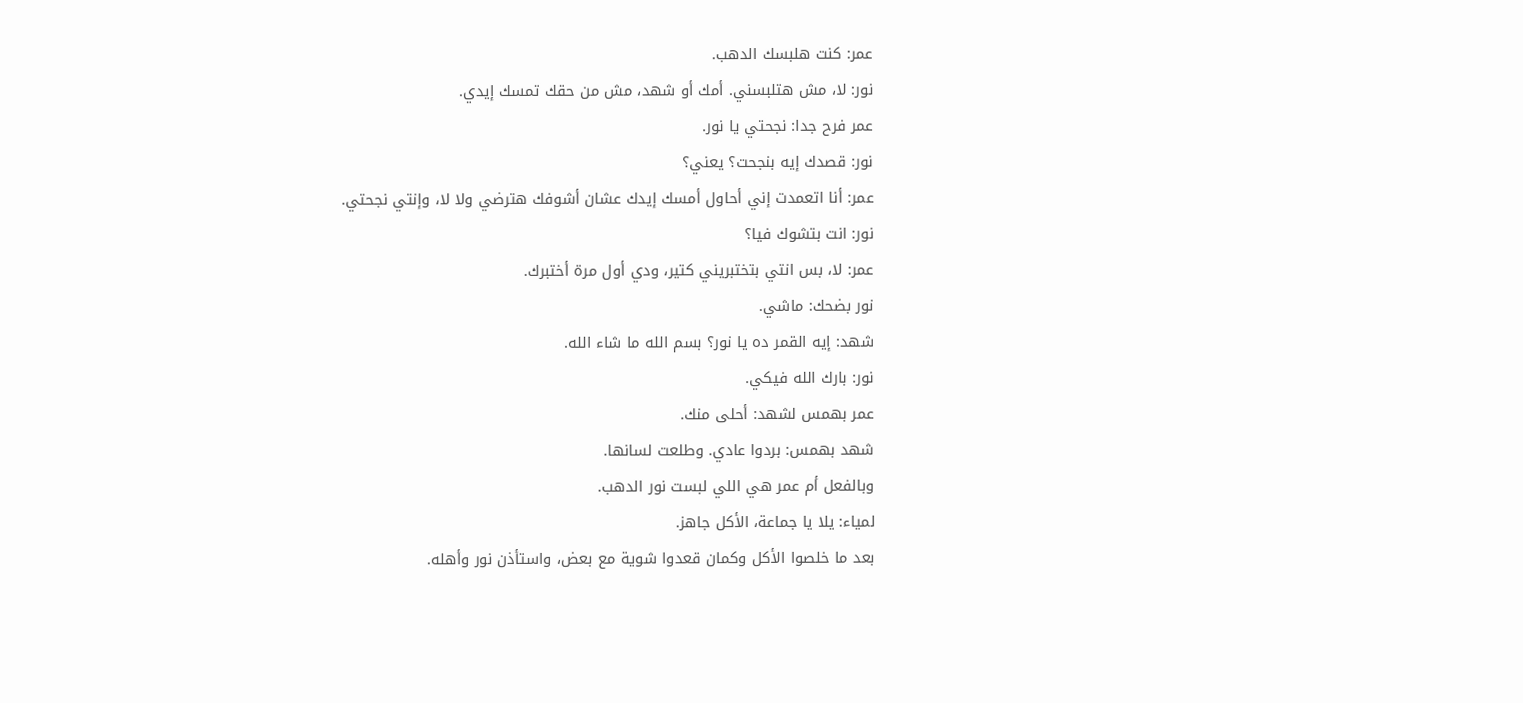عمر: كنت هلبسك الدهب.
نور: لا، مش هتلبسني. أمك أو شهد، مش من حقك تمسك إيدي.
عمر فرح جدا: نجحتي يا نور.
نور: قصدك إيه بنجحت؟ يعني؟
عمر: أنا اتعمدت إني أحاول أمسك إيدك عشان أشوفك هترضي ولا لا، وإنتي نجحتي.
نور: انت بتشوك فيا؟
عمر: لا، بس انتي بتختبريني كتير، ودي أول مرة أختبرك.
نور بضحك: ماشي.
شهد: إيه القمر ده يا نور؟ بسم الله ما شاء الله.
نور: بارك الله فيكي.
عمر بهمس لشهد: أحلى منك.
شهد بهمس: بردوا عادي. وطلعت لسانها.
وبالفعل أم عمر هي اللي لبست نور الدهب.
لمياء: يلا يا جماعة، الأكل جاهز.
بعد ما خلصوا الأكل وكمان قعدوا شوية مع بعض، واستأذن نور وأهله.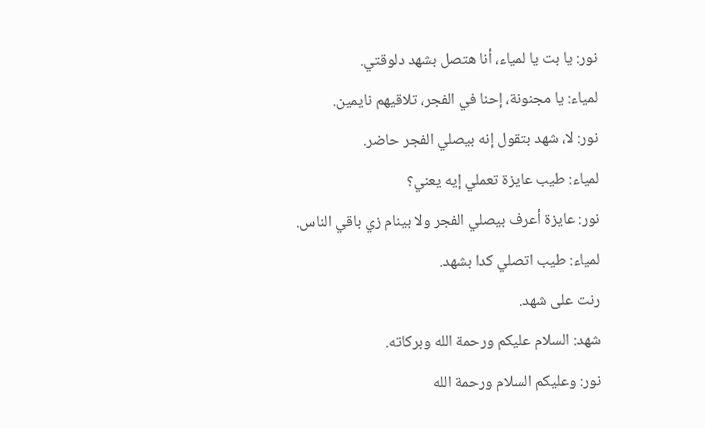نور: يا بت يا لمياء، أنا هتصل بشهد دلوقتي.
لمياء: يا مجنونة، إحنا في الفجر، تلاقيهم نايمين.
نور: لا، شهد بتقول إنه بيصلي الفجر حاضر.
لمياء: طيب عايزة تعملي إيه يعني؟
نور: عايزة أعرف بيصلي الفجر ولا بينام زي باقي الناس.
لمياء: طيب اتصلي كدا بشهد.
رنت على شهد.
شهد: السلام عليكم ورحمة الله وبركاته.
نور: وعليكم السلام ورحمة الله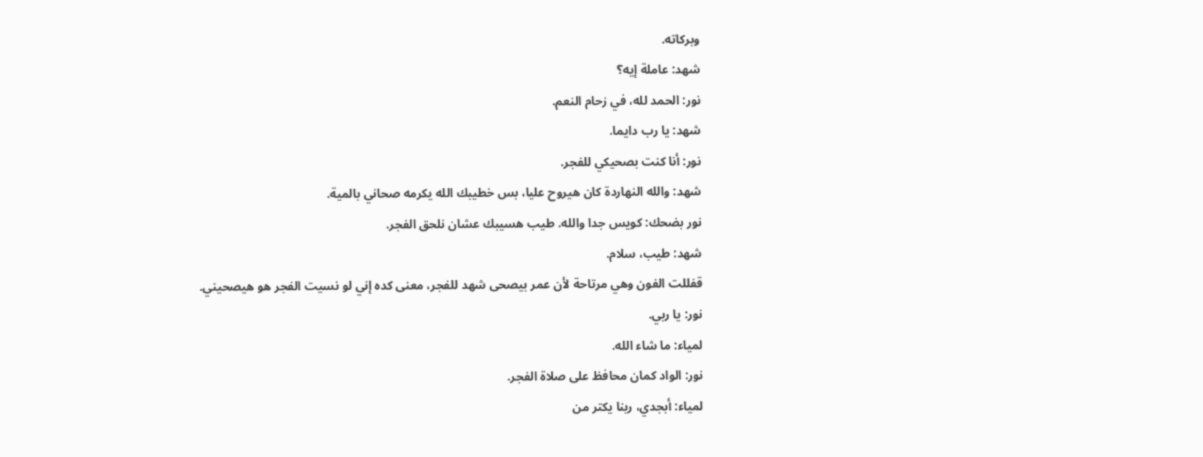وبركاته.
شهد: عاملة إيه؟
نور: الحمد لله، في زحام النعم.
شهد: يا رب دايما.
نور: أنا كنت بصحيكي للفجر.
شهد: والله النهاردة كان هيروح عليا، بس خطيبك الله يكرمه صحاني بالمية.
نور بضحك: كويس جدا والله. طيب هسيبك عشان نلحق الفجر.
شهد: طيب، سلام.
قفللت الفون وهي مرتاحة لأن عمر بيصحى شهد للفجر، معنى كده إني لو نسيت الفجر هو هيصحيني.
نور: يا ربي.
لمياء: ما شاء الله.
نور: الواد كمان محافظ على صلاة الفجر.
لمياء: أبجدي، ربنا يكتر من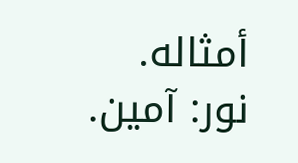أمثاله.
نور: آمين.